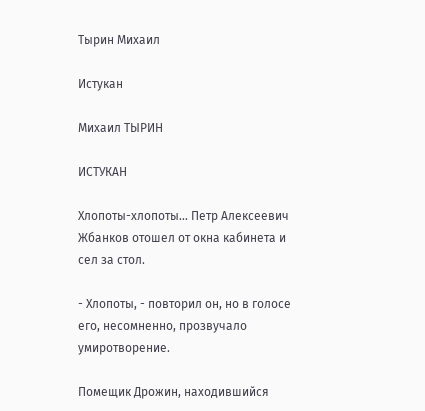Тырин Михаил

Истукан

Михаил ТЫРИН

ИСТУКАН

Хлопоты-хлопоты... Петр Алексеевич Жбанков отошел от окна кабинета и сел за стол.

- Хлопоты, - повторил он, но в голосе его, несомненно, прозвучало умиротворение.

Помещик Дрожин, находившийся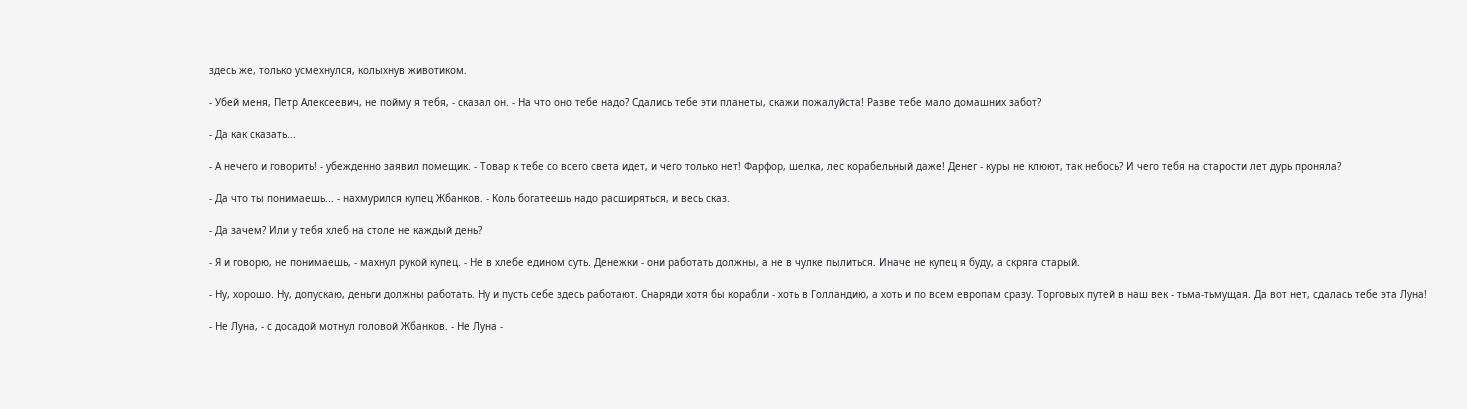здесь же, только усмехнулся, колыхнув животиком.

- Убей меня, Петр Алексеевич, не пойму я тебя, - сказал он. - На что оно тебе надо? Сдались тебе эти планеты, скажи пожалуйста! Разве тебе мало домашних забот?

- Да как сказать...

- А нечего и говорить! - убежденно заявил помещик. - Товар к тебе со всего света идет, и чего только нет! Фарфор, шелка, лес корабельный даже! Денег - куры не клюют, так небось? И чего тебя на старости лет дурь проняла?

- Да что ты понимаешь... - нахмурился купец Жбанков. - Коль богатеешь надо расширяться, и весь сказ.

- Да зачем? Или у тебя хлеб на столе не каждый день?

- Я и говорю, не понимаешь, - махнул рукой купец. - Не в хлебе едином суть. Денежки - они работать должны, а не в чулке пылиться. Иначе не купец я буду, а скряга старый.

- Ну, хорошо. Ну, допускаю, деньги должны работать. Ну и пусть себе здесь работают. Снаряди хотя бы корабли - хоть в Голландию, а хоть и по всем европам сразу. Торговых путей в наш век - тьма-тьмущая. Да вот нет, сдалась тебе эта Луна!

- Не Луна, - с досадой мотнул головой Жбанков. - Не Луна -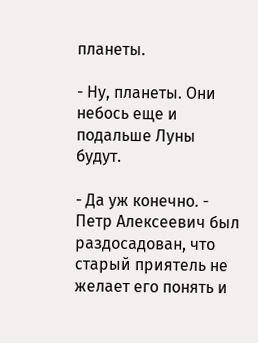планеты.

- Ну, планеты. Они небось еще и подальше Луны будут.

- Да уж конечно. - Петр Алексеевич был раздосадован, что старый приятель не желает его понять и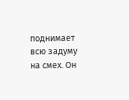поднимает всю задуму на смех. Он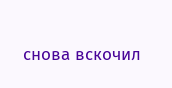снова вскочил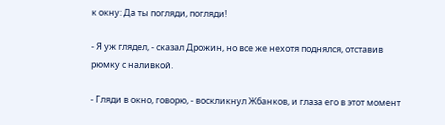к окну: Да ты погляди, погляди!

- Я уж глядел, - сказал Дрожин, но все же нехотя поднялся, отставив рюмку с наливкой.

- Гляди в окно, говорю, - воскликнул Жбанков, и глаза его в этот момент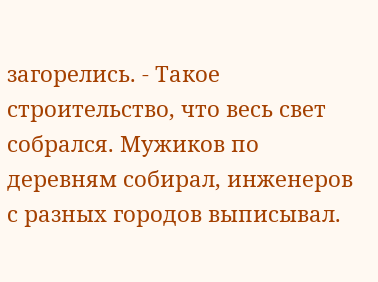загорелись. - Такое строительство, что весь свет собрался. Мужиков по деревням собирал, инженеров с разных городов выписывал.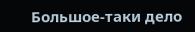Большое-таки дело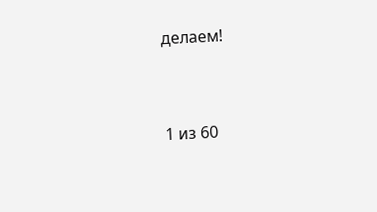делаем!



1 из 60